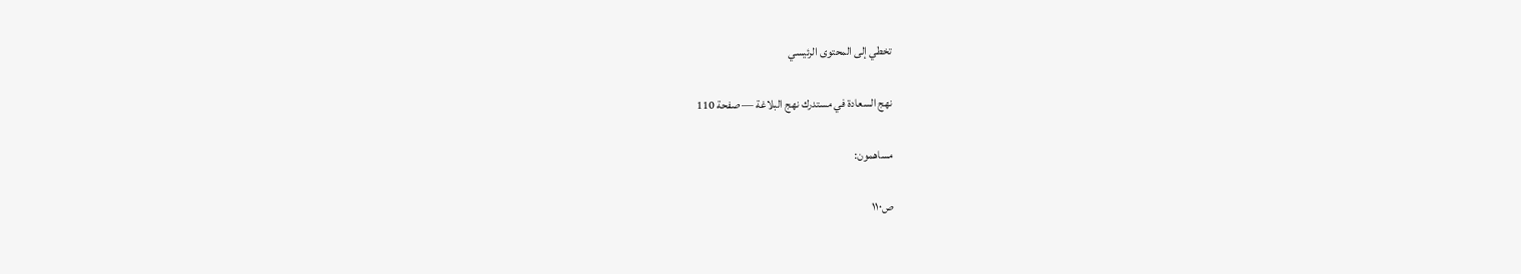تخطي إلى المحتوى الرئيسي

نهج السعادة في مستدرك نهج البلاغة — صفحة 110

مساهمون:

ص١١٠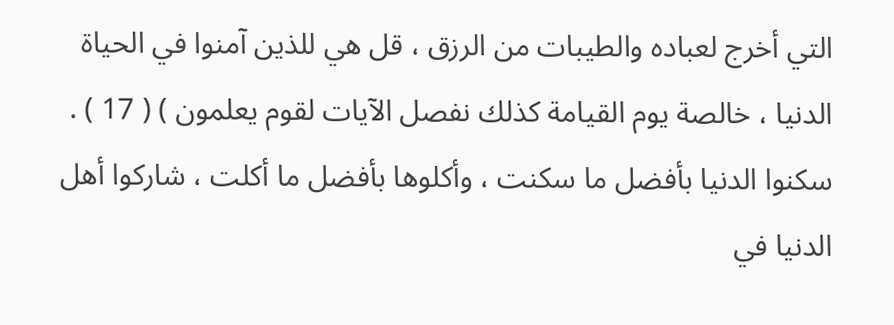التي أخرج لعباده والطيبات من الرزق ، قل هي للذين آمنوا في الحياة الدنيا ، خالصة يوم القيامة كذلك نفصل الآيات لقوم يعلمون ) ( 17 ) . سكنوا الدنيا بأفضل ما سكنت ، وأكلوها بأفضل ما أكلت ، شاركوا أهل الدنيا في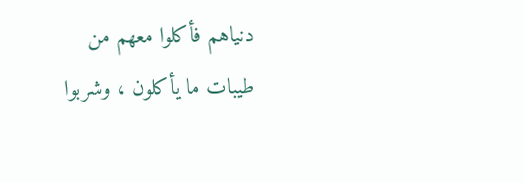دنياهم فأكلوا معهم من طيبات ما يأكلون ، وشربوا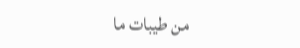من طيبات ما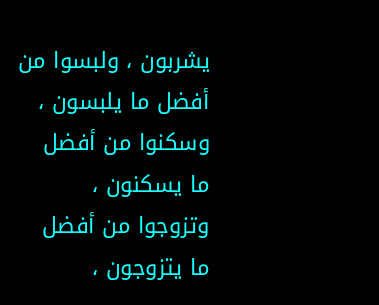يشربون ، ولبسوا من أفضل ما يلبسون ، وسكنوا من أفضل ما يسكنون ، وتزوجوا من أفضل ما يتزوجون ،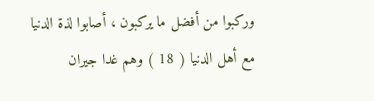وركبوا من أفضل ما يركبون ، أصابوا لذة الدنيا مع أهل الدنيا ( 18 ) وهم غدا جيران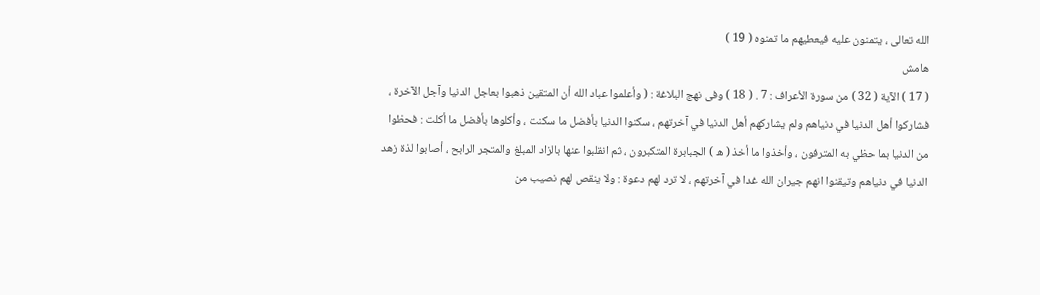الله تعالى ، يتمنون عليه فيعطيهم ما تمنوه ( 19 )
هامش
( 17 ) الآية ( 32 ) من سورة الأعراف : 7 . ( 18 ) وفى نهج البلاغة : ( وأعلموا عباد الله أن المتقين ذهبوا بعاجل الدنيا وآجل الآخرة ، فشاركوا أهل الدنيا في دنياهم ولم يشاركهم أهل الدنيا في آخرتهم ، سكنوا الدنيا بأفضل ما سكنت ، وأكلوها بأفضل ما أكلت : فحظوا من الدنيا بما حظي به المترفون ، وأخذوا ما أخذ ( ه ) الجبابرة المتكبرون ، ثم انقلبوا عنها بالزاد المبلغ والمتجر الرابح ، أصابوا لذة زهد الدنيا في دنياهم وتيقنوا انهم جيران الله غدا في آخرتهم ، لا ترد لهم دعوة : ولا ينقص لهم نصيب من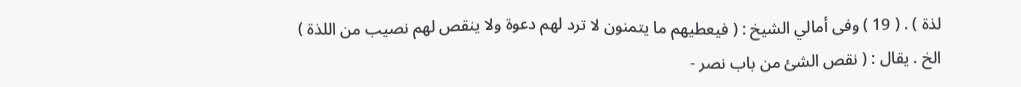لذة ) . ( 19 ) وفى أمالي الشيخ : ( فيعطيهم ما يتمنون لا ترد لهم دعوة ولا ينقص لهم نصيب من اللذة ) الخ . يقال : ( نقص الشئ من باب نصر -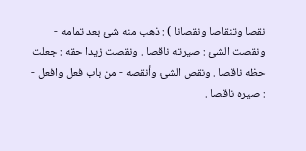نقصا وتنقاصا ونقصانا ) : ذهب منه شئ بعد تمامه - ونقصت الشئ : صيرته ناقصا . ونقصت زيدا حقه : جعلت حظه ناقصا . ونقص الشئ وأنقصه - من باب فعل وافعل - : صيره ناقصا .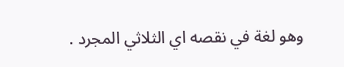وهو لغة في نقصه اي الثلاثي المجرد .